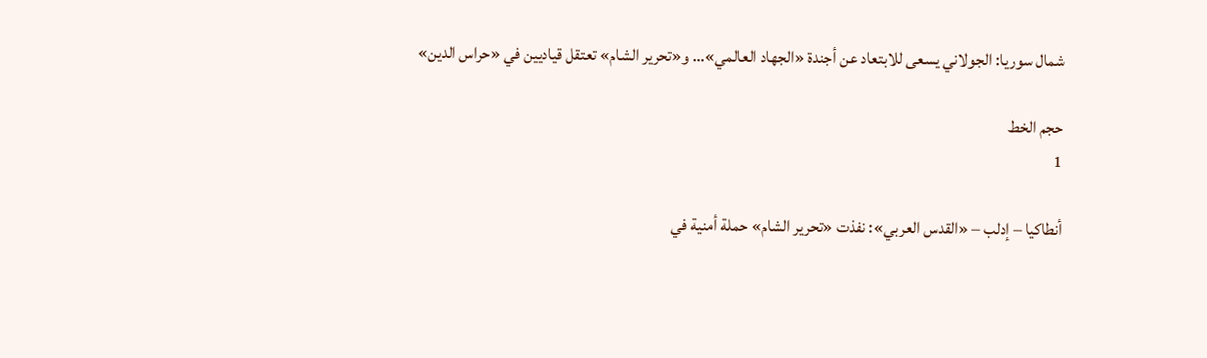شمال سوريا: الجولاني يسعى للابتعاد عن أجندة «الجهاد العالمي»… و«تحرير الشام» تعتقل قياديين في «حراس الدين»

حجم الخط
1

أنطاكيا – إدلب – «القدس العربي»: نفذت «تحرير الشام» حملة أمنية في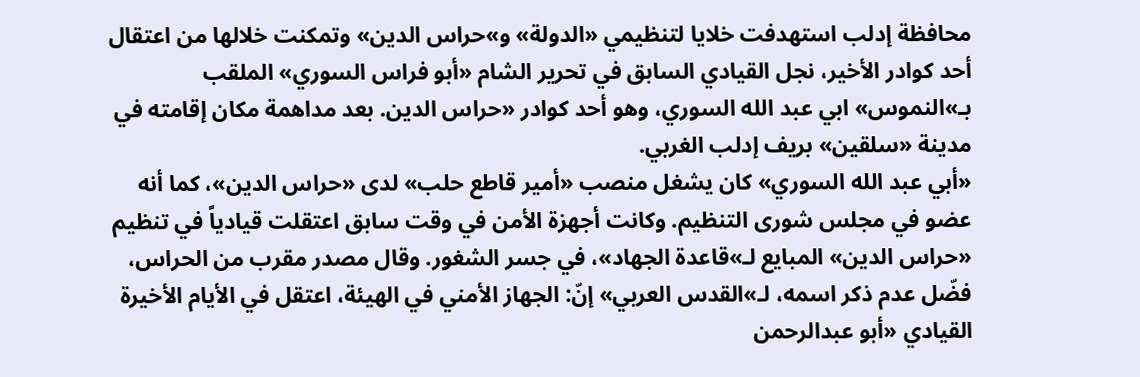محافظة إدلب استهدفت خلايا لتنظيمي «الدولة» و»حراس الدين» وتمكنت خلالها من اعتقال أحد كوادر الأخير، نجل القيادي السابق في تحرير الشام «أبو فراس السوري» الملقب بـ»النموس» ابي عبد الله السوري، وهو أحد كوادر «حراس الدين. بعد مداهمة مكان إقامته في مدينة «سلقين» بريف إدلب الغربي.
«أبي عبد الله السوري» كان يشغل منصب «أمير قاطع حلب» لدى «حراس الدين»، كما أنه عضو في مجلس شورى التنظيم. وكانت أجهزة الأمن في وقت سابق اعتقلت قيادياً في تنظيم «حراس الدين» المبايع لـ»قاعدة الجهاد»، في جسر الشغور. وقال مصدر مقرب من الحراس، فضّل عدم ذكر اسمه، لـ»القدس العربي» إنّ: الجهاز الأمني في الهيئة، اعتقل في الأيام الأخيرة القيادي «أبو عبدالرحمن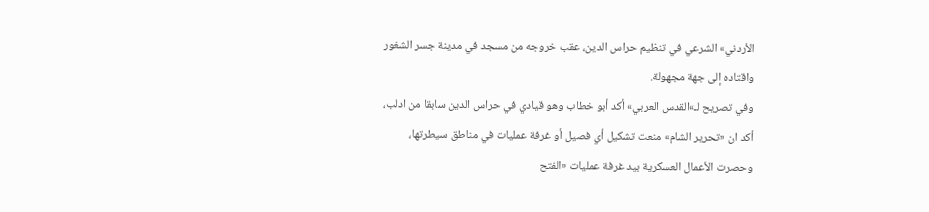الأردني» الشرعي في تنظيم حراس الدين، عقب خروجه من مسجد في مدينة جسر الشغور واقتاده إلى جهة مجهولة.
وفي تصريح لـ»القدس العربي» أكد أبو خطاب وهو قيادي في حراس الدين سابقا من ادلب، أكد ان «تحرير الشام» منعت تشكيل أي فصيل أو غرفة عمليات في مناطق سيطرتها، وحصرت الأعمال العسكرية بيد غرفة عمليات «الفتح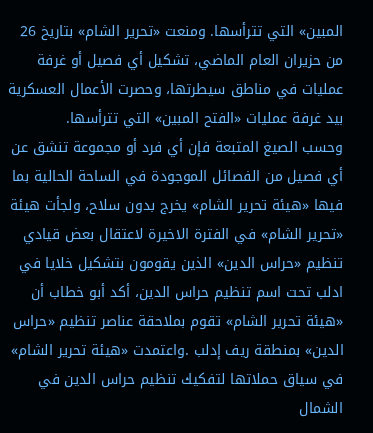المبين» التي تترأسها. ومنعت «تحرير الشام» بتاريخ 26 من حزيران العام الماضي، تشكيل أي فصيل أو غرفة عمليات في مناطق سيطرتها، وحصرت الأعمال العسكرية بيد غرفة عمليات «الفتح المبين» التي تترأسها.
وحسب الصيغ المتبعة فإن أي فرد أو مجموعة تنشق عن أي فصيل من الفصائل الموجودة في الساحة الحالية بما فيها «هيئة تحرير الشام» يخرج بدون سلاح، ولجأت هيئة «تحرير الشام» في الفترة الاخيرة لاعتقال بعض قيادي تنظيم «حراس الدين» الذين يقومون بتشكيل خلايا في ادلب تحت اسم تنظيم حراس الدين، أكد أبو خطاب أن «هيئة تحرير الشام» تقوم بملاحقة عناصر تنظيم «حراس الدين» بمنطقة ريف إدلب .واعتمدت «هيئة تحرير الشام» في سياق حملاتها لتفكيك تنظيم حراس الدين في الشمال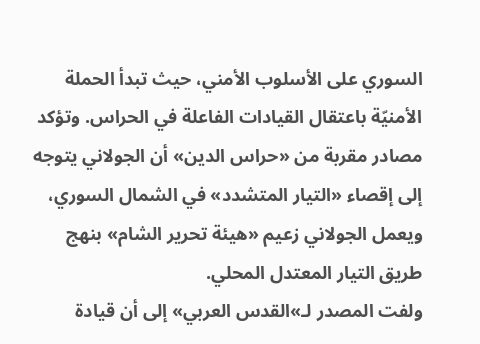السوري على الأسلوب الأمني، حيث تبدأ الحملة الأمنيّة باعتقال القيادات الفاعلة في الحراس. وتؤكد مصادر مقربة من «حراس الدين» أن الجولاني يتوجه إلى إقصاء «التيار المتشدد» في الشمال السوري، ويعمل الجولاني زعيم «هيئة تحرير الشام» بنهج طريق التيار المعتدل المحلي.
ولفت المصدر لـ»القدس العربي» إلى أن قيادة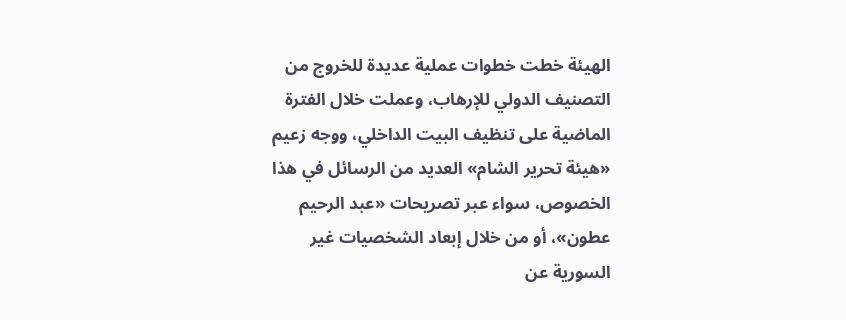الهيئة خطت خطوات عملية عديدة للخروج من التصنيف الدولي للإرهاب، وعملت خلال الفترة الماضية على تنظيف البيت الداخلي، ووجه زعيم «هيئة تحرير الشام» العديد من الرسائل في هذا الخصوص، سواء عبر تصريحات «عبد الرحيم عطون»، أو من خلال إبعاد الشخصيات غير السورية عن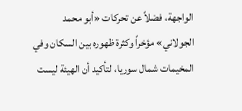الواجهة، فضلاً عن تحركات «أبو محمد الجولاني» مؤخراً وكثرة ظهوره بين السكان وفي المخيمات شمال سوريا، لتأكيد أن الهيئة ليست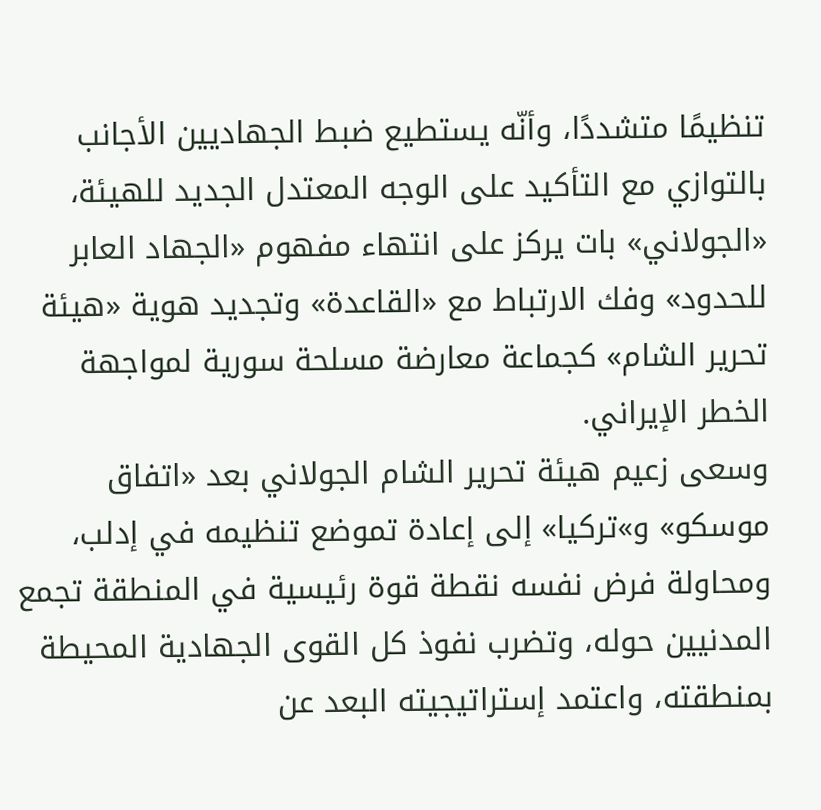تنظيمًا متشددًا، وأنّه يستطيع ضبط الجهاديين الأجانب بالتوازي مع التأكيد على الوجه المعتدل الجديد للهيئة، «الجولاني» بات يركز على انتهاء مفهوم «الجهاد العابر للحدود» وفك الارتباط مع «القاعدة» وتجديد هوية «هيئة تحرير الشام» كجماعة معارضة مسلحة سورية لمواجهة الخطر الإيراني.
وسعى زعيم هيئة تحرير الشام الجولاني بعد «اتفاق موسكو» و»تركيا» إلى إعادة تموضع تنظيمه في إدلب، ومحاولة فرض نفسه نقطة قوة رئيسية في المنطقة تجمع المدنيين حوله، وتضرب نفوذ كل القوى الجهادية المحيطة بمنطقته، واعتمد إستراتيجيته البعد عن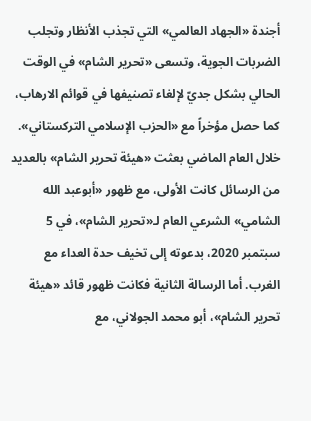أجندة «الجهاد العالمي» التي تجذب الأنظار وتجلب الضربات الجوية، وتسعى «تحرير الشام» في الوقت الحالي بشكل جديّ لإلغاء تصنيفها في قوائم الارهاب، كما حصل مؤخراً مع «الحزب الإسلامي التركستاني».
خلال العام الماضي بعثت «هيئة تحرير الشام» بالعديد من الرسائل كانت الأولى، مع ظهور «أبوعبد الله الشامي» الشرعي العام لـ«تحرير الشام»، في 5 سبتمبر 2020، بدعوته إلى تخيف حدة العداء مع الغرب. أما الرسالة الثانية فكانت ظهور قائد «هيئة تحرير الشام»، أبو محمد الجولاني، مع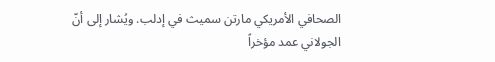الصحافي الأمريكي مارتن سميث في إدلب. ويُشار إلى أنّ الجولاني عمد مؤخراً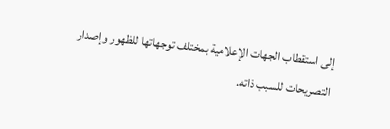إلى استقطاب الجهات الإعلامية بمختلف توجهاتها للظهور وإصدار التصريحات للسبب ذاته.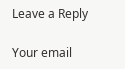Leave a Reply

Your email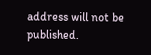address will not be published.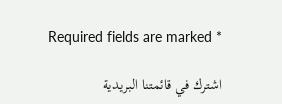Required fields are marked *

اشترك في قائمتنا البريدية